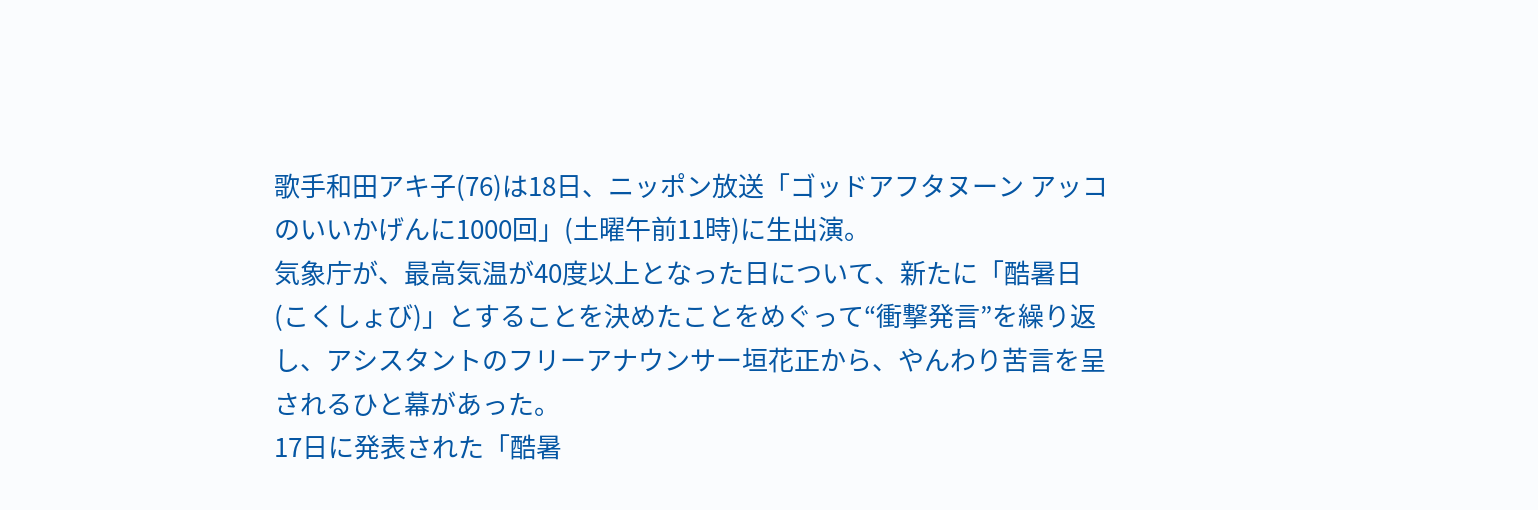歌手和田アキ子(76)は18日、ニッポン放送「ゴッドアフタヌーン アッコのいいかげんに1000回」(土曜午前11時)に生出演。
気象庁が、最高気温が40度以上となった日について、新たに「酷暑日(こくしょび)」とすることを決めたことをめぐって“衝撃発言”を繰り返し、アシスタントのフリーアナウンサー垣花正から、やんわり苦言を呈されるひと幕があった。
17日に発表された「酷暑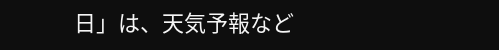日」は、天気予報など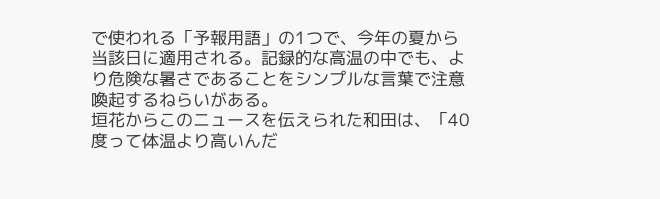で使われる「予報用語」の1つで、今年の夏から当該日に適用される。記録的な高温の中でも、より危険な暑さであることをシンプルな言葉で注意喚起するねらいがある。
垣花からこのニュースを伝えられた和田は、「40度って体温より高いんだ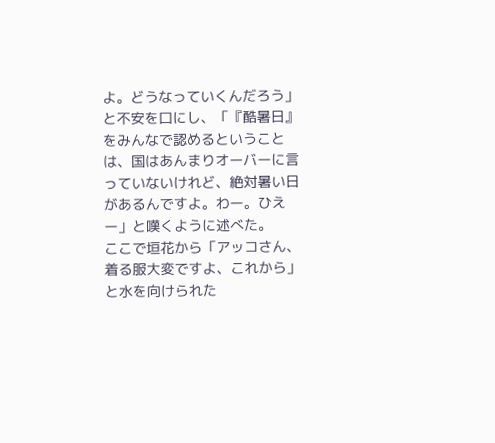よ。どうなっていくんだろう」と不安を口にし、「『酷暑日』をみんなで認めるということは、国はあんまりオーバーに言っていないけれど、絶対暑い日があるんですよ。わー。ひえー」と嘆くように述べた。
ここで垣花から「アッコさん、着る服大変ですよ、これから」と水を向けられた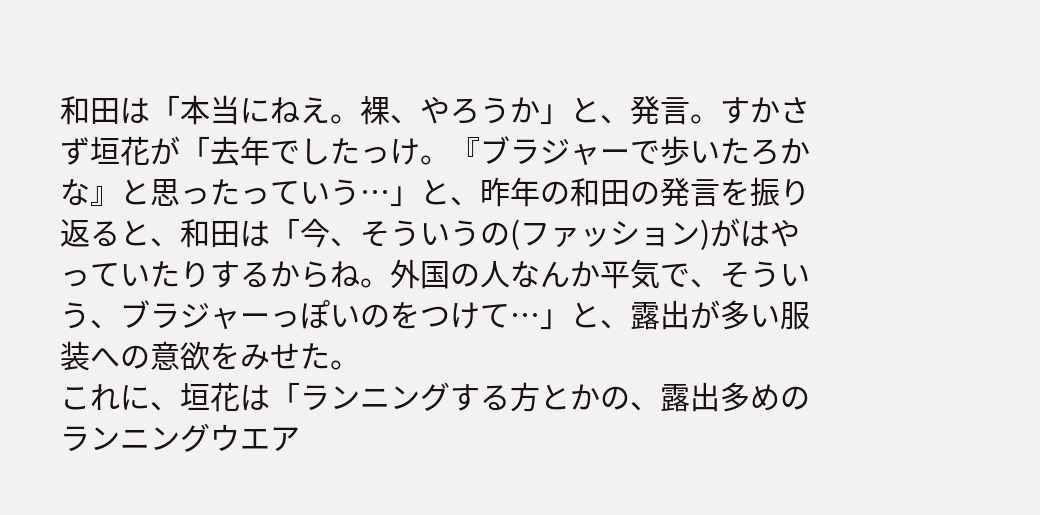和田は「本当にねえ。裸、やろうか」と、発言。すかさず垣花が「去年でしたっけ。『ブラジャーで歩いたろかな』と思ったっていう…」と、昨年の和田の発言を振り返ると、和田は「今、そういうの(ファッション)がはやっていたりするからね。外国の人なんか平気で、そういう、ブラジャーっぽいのをつけて…」と、露出が多い服装への意欲をみせた。
これに、垣花は「ランニングする方とかの、露出多めのランニングウエア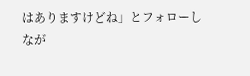はありますけどね」とフォローしなが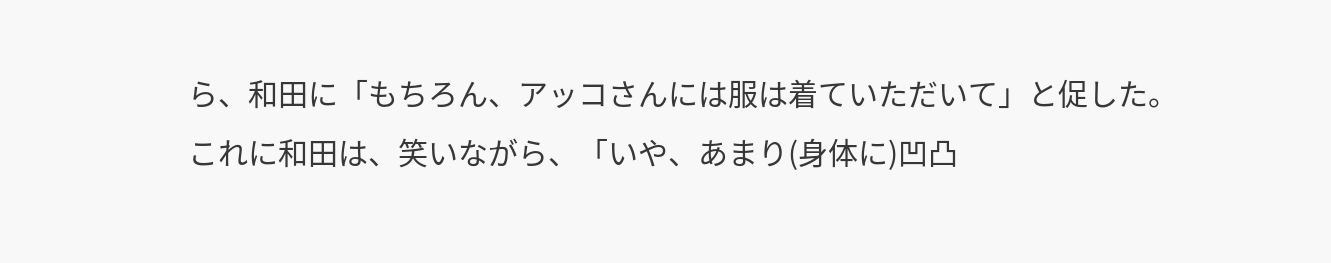ら、和田に「もちろん、アッコさんには服は着ていただいて」と促した。
これに和田は、笑いながら、「いや、あまり(身体に)凹凸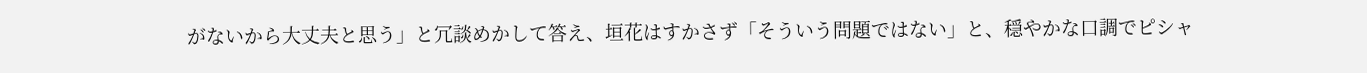がないから大丈夫と思う」と冗談めかして答え、垣花はすかさず「そういう問題ではない」と、穏やかな口調でピシャ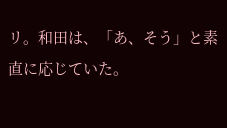リ。和田は、「あ、そう」と素直に応じていた。